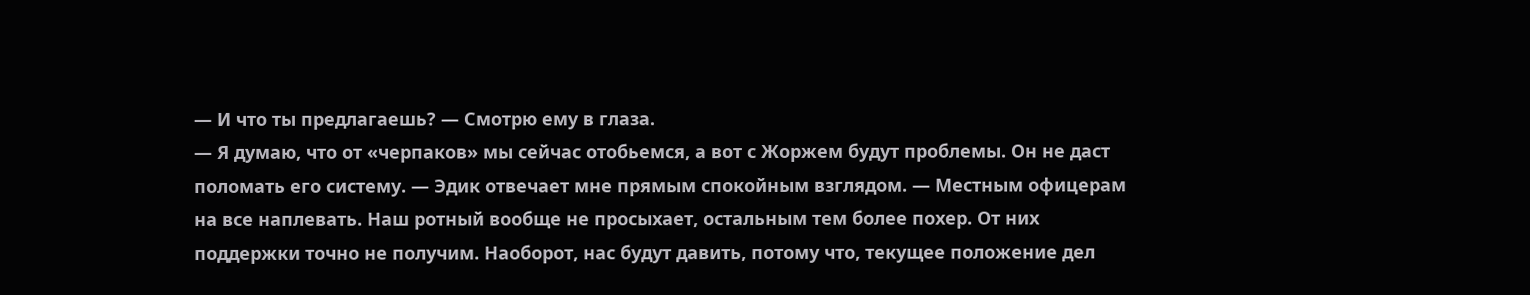— И что ты предлагаешь? — Смотрю ему в глаза.
— Я думаю, что от «черпаков» мы сейчас отобьемся, а вот с Жоржем будут проблемы. Он не даст поломать его систему. — Эдик отвечает мне прямым спокойным взглядом. — Местным офицерам на все наплевать. Наш ротный вообще не просыхает, остальным тем более похер. От них поддержки точно не получим. Наоборот, нас будут давить, потому что, текущее положение дел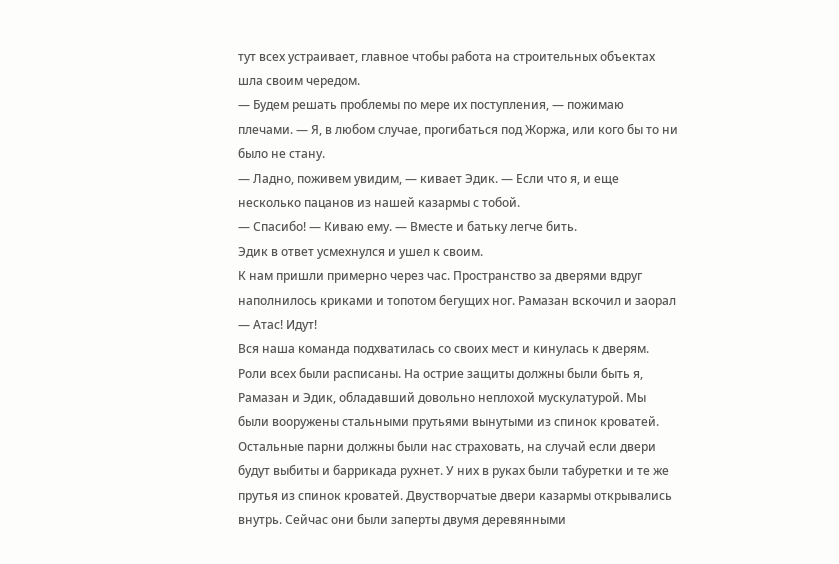тут всех устраивает, главное чтобы работа на строительных объектах шла своим чередом.
— Будем решать проблемы по мере их поступления, — пожимаю плечами. — Я, в любом случае, прогибаться под Жоржа, или кого бы то ни было не стану.
— Ладно, поживем увидим, — кивает Эдик. — Если что я, и еще несколько пацанов из нашей казармы с тобой.
— Спасибо! — Киваю ему. — Вместе и батьку легче бить.
Эдик в ответ усмехнулся и ушел к своим.
К нам пришли примерно через час. Пространство за дверями вдруг наполнилось криками и топотом бегущих ног. Рамазан вскочил и заорал
— Атас! Идут!
Вся наша команда подхватилась со своих мест и кинулась к дверям. Роли всех были расписаны. На острие защиты должны были быть я, Рамазан и Эдик, обладавший довольно неплохой мускулатурой. Мы были вооружены стальными прутьями вынутыми из спинок кроватей. Остальные парни должны были нас страховать, на случай если двери будут выбиты и баррикада рухнет. У них в руках были табуретки и те же прутья из спинок кроватей. Двустворчатые двери казармы открывались внутрь. Сейчас они были заперты двумя деревянными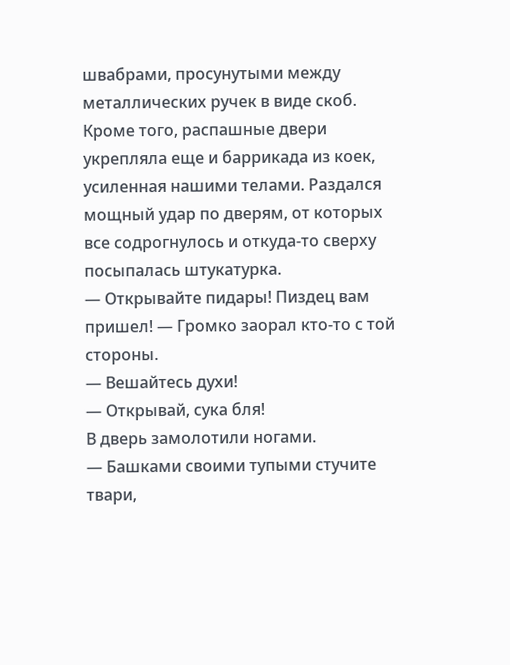швабрами, просунутыми между металлических ручек в виде скоб. Кроме того, распашные двери укрепляла еще и баррикада из коек, усиленная нашими телами. Раздался мощный удар по дверям, от которых все содрогнулось и откуда-то сверху посыпалась штукатурка.
— Открывайте пидары! Пиздец вам пришел! — Громко заорал кто-то с той стороны.
— Вешайтесь духи!
— Открывай, сука бля!
В дверь замолотили ногами.
— Башками своими тупыми стучите твари,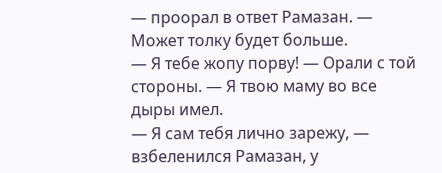— проорал в ответ Рамазан. — Может толку будет больше.
— Я тебе жопу порву! — Орали с той стороны. — Я твою маму во все дыры имел.
— Я сам тебя лично зарежу, — взбеленился Рамазан, у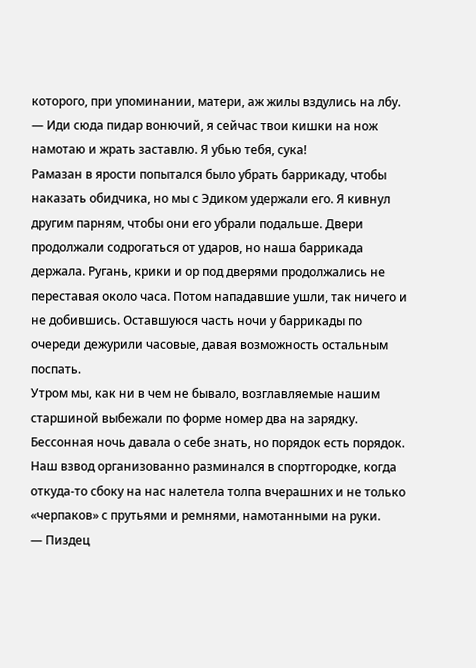которого, при упоминании, матери, аж жилы вздулись на лбу. — Иди сюда пидар вонючий, я сейчас твои кишки на нож намотаю и жрать заставлю. Я убью тебя, сука!
Рамазан в ярости попытался было убрать баррикаду, чтобы наказать обидчика, но мы с Эдиком удержали его. Я кивнул другим парням, чтобы они его убрали подальше. Двери продолжали содрогаться от ударов, но наша баррикада держала. Ругань, крики и ор под дверями продолжались не переставая около часа. Потом нападавшие ушли, так ничего и не добившись. Оставшуюся часть ночи у баррикады по очереди дежурили часовые, давая возможность остальным поспать.
Утром мы, как ни в чем не бывало, возглавляемые нашим старшиной выбежали по форме номер два на зарядку. Бессонная ночь давала о себе знать, но порядок есть порядок. Наш взвод организованно разминался в спортгородке, когда откуда-то сбоку на нас налетела толпа вчерашних и не только «черпаков» с прутьями и ремнями, намотанными на руки.
— Пиздец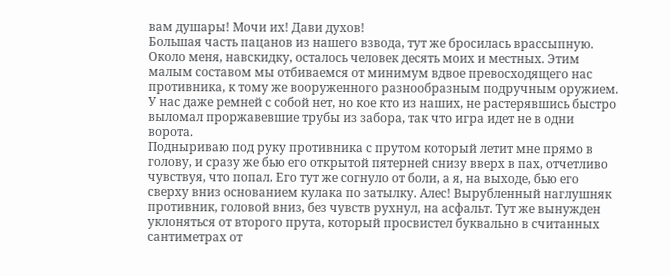вам душары! Мочи их! Дави духов!
Большая часть пацанов из нашего взвода, тут же бросилась врассыпную. Около меня, навскидку, осталось человек десять моих и местных. Этим малым составом мы отбиваемся от минимум вдвое превосходящего нас противника, к тому же вооруженного разнообразным подручным оружием. У нас даже ремней с собой нет, но кое кто из наших, не растерявшись быстро выломал проржавевшие трубы из забора, так что игра идет не в одни ворота.
Подныриваю под руку противника с прутом который летит мне прямо в голову, и сразу же бью его открытой пятерней снизу вверх в пах, отчетливо чувствуя, что попал. Его тут же согнуло от боли, а я, на выходе, бью его сверху вниз основанием кулака по затылку. Алес! Вырубленный наглушняк противник, головой вниз, без чувств рухнул, на асфальт. Тут же вынужден уклоняться от второго прута, который просвистел буквально в считанных сантиметрах от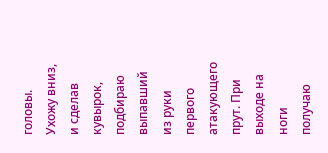головы. Ухожу вниз, и сделав кувырок, подбираю выпавший из руки первого атакующего прут. При выходе на ноги получаю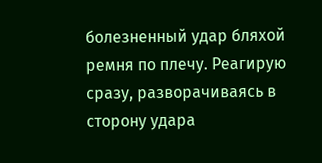болезненный удар бляхой ремня по плечу. Реагирую сразу, разворачиваясь в сторону удара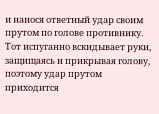и нанося ответный удар своим прутом по голове противнику. Тот испуганно вскидывает руки, защищаясь и прикрывая голову, поэтому удар прутом приходится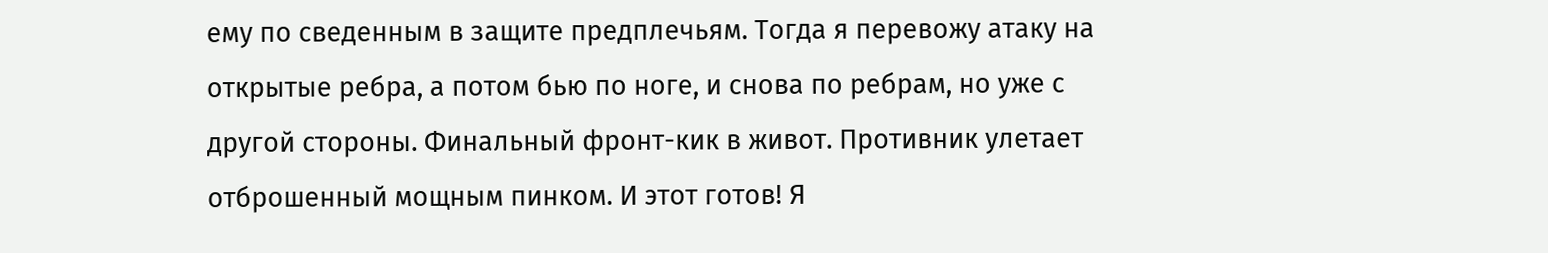ему по сведенным в защите предплечьям. Тогда я перевожу атаку на открытые ребра, а потом бью по ноге, и снова по ребрам, но уже с другой стороны. Финальный фронт-кик в живот. Противник улетает отброшенный мощным пинком. И этот готов! Я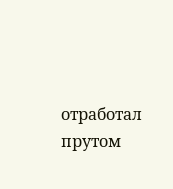отработал прутом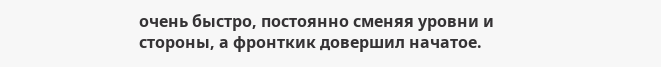очень быстро, постоянно сменяя уровни и стороны, а фронткик довершил начатое.